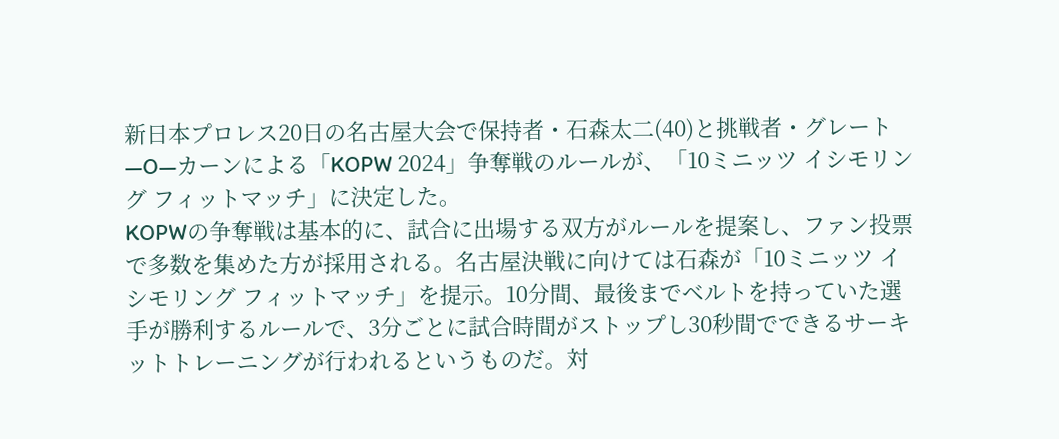新日本プロレス20日の名古屋大会で保持者・石森太二(40)と挑戦者・グレート―O―カーンによる「KOPW 2024」争奪戦のルールが、「10ミニッツ イシモリング フィットマッチ」に決定した。
KOPWの争奪戦は基本的に、試合に出場する双方がルールを提案し、ファン投票で多数を集めた方が採用される。名古屋決戦に向けては石森が「10ミニッツ イシモリング フィットマッチ」を提示。10分間、最後までベルトを持っていた選手が勝利するルールで、3分ごとに試合時間がストップし30秒間でできるサーキットトレーニングが行われるというものだ。対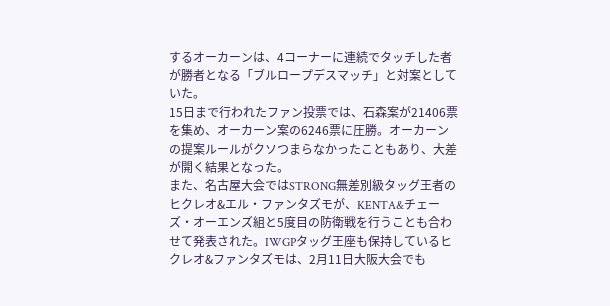するオーカーンは、4コーナーに連続でタッチした者が勝者となる「ブルロープデスマッチ」と対案としていた。
15日まで行われたファン投票では、石森案が21406票を集め、オーカーン案の6246票に圧勝。オーカーンの提案ルールがクソつまらなかったこともあり、大差が開く結果となった。
また、名古屋大会ではSTRONG無差別級タッグ王者のヒクレオ&エル・ファンタズモが、KENTA&チェーズ・オーエンズ組と5度目の防衛戦を行うことも合わせて発表された。IWGPタッグ王座も保持しているヒクレオ&ファンタズモは、2月11日大阪大会でも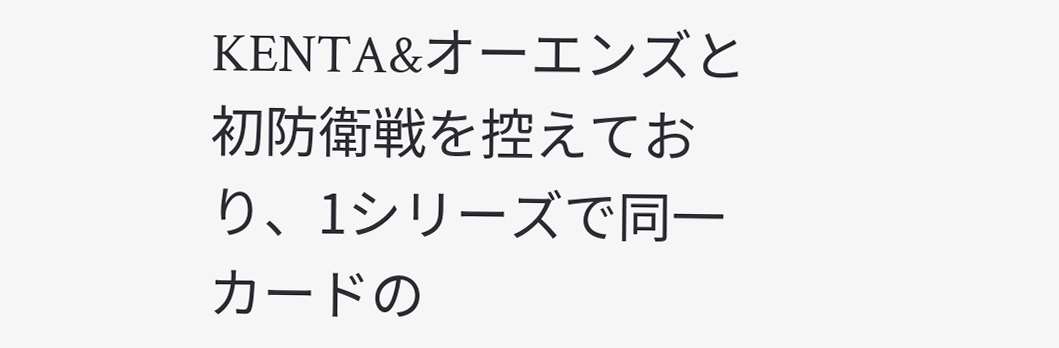KENTA&オーエンズと初防衛戦を控えており、1シリーズで同一カードの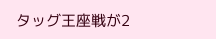タッグ王座戦が2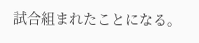試合組まれたことになる。